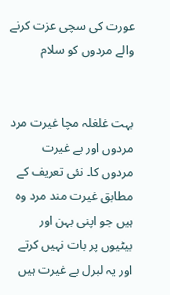عورت کی سچی عزت کرنے والے مردوں کو سلام


بہت غلغلہ مچا غیرت مرد مردوں اور بے غیرت مردوں کا۔ نئی تعریف کے مطابق غیرت مند مرد وہ ہیں جو اپنی بہن اور بیٹیوں پر بات نہیں کرتے اور یہ لبرل بے غیرت ہیں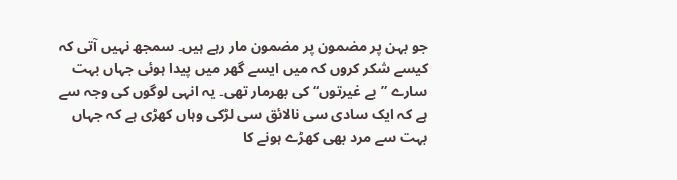جو بہن پر مضمون پر مضمون مار رہے ہیں۔ سمجھ نہیں آتی کہ کیسے شکر کروں کہ میں ایسے گھر میں پیدا ہوئی جہاں بہت سارے ”بے غیرتوں“ کی بھرمار تھی۔ یہ انہی لوگوں کی وجہ سے ہے کہ ایک سادی سی نالائق سی لڑکی وہاں کھڑی ہے کہ جہاں بہت سے مرد بھی کھڑے ہونے کا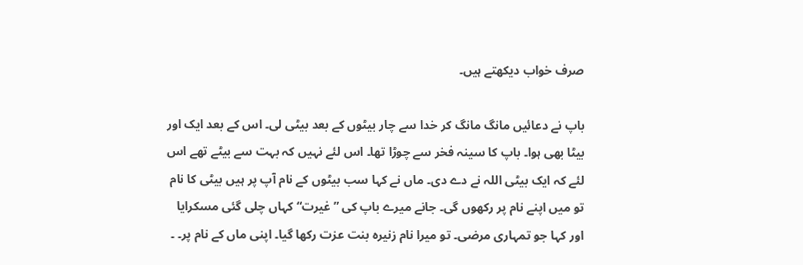صرف خواب دیکھتے ہیں۔

باپ نے دعائیں مانگ مانگ کر خدا سے چار بیٹوں کے بعد بیٹی لی۔ اس کے بعد ایک اور بیٹا بھی ہوا۔ باپ کا سینہ فخر سے چوڑا تھا۔ اس لئے نہیں کہ بہت سے بیٹے تھے اس لئے کہ ایک بیٹی اللہ نے دے دی۔ ماں نے کہا سب بیٹوں کے نام آپ پر ہیں بیٹی کا نام تو میں اپنے نام پر رکھوں گی۔ جانے میرے باپ کی ”غیرت“ کہاں چلی گئی مسکرایا اور کہا جو تمہاری مرضی۔ تو میرا نام زنیرہ بنت عزت رکھا گیا۔ اپنی ماں کے نام پر۔ ۔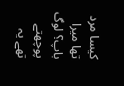کیسا مرد تھا میرا باپ؟ لوگ پوچھتے تھے یہ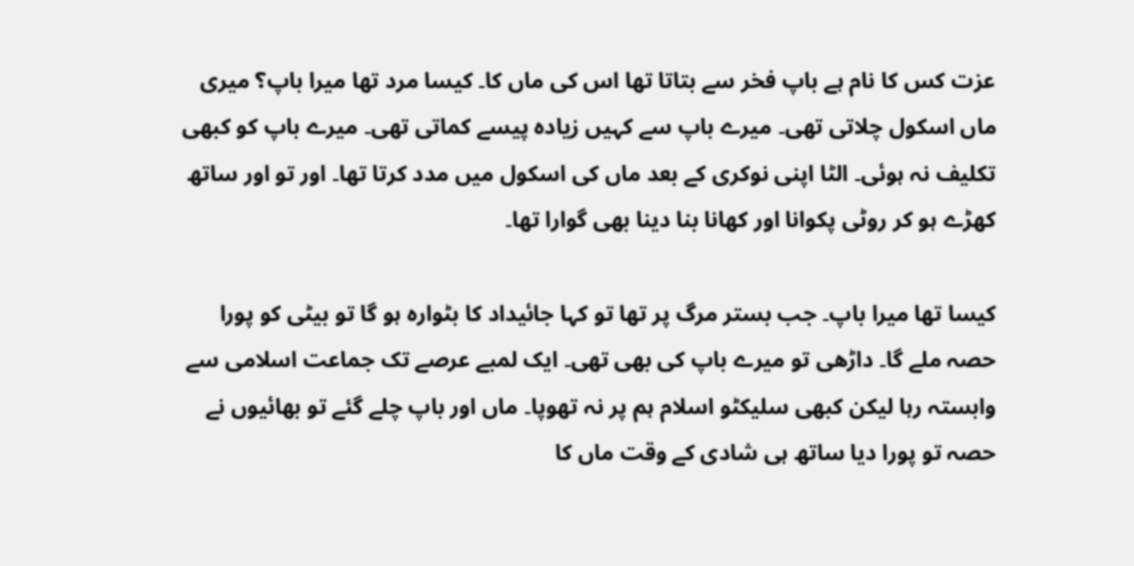عزت کس کا نام ہے باپ فخر سے بتاتا تھا اس کی ماں کا۔ کیسا مرد تھا میرا باپ؟ میری ماں اسکول چلاتی تھی۔ میرے باپ سے کہیں زیادہ پیسے کماتی تھی۔ میرے باپ کو کبھی تکلیف نہ ہوئی۔ الٹا اپنی نوکری کے بعد ماں کی اسکول میں مدد کرتا تھا۔ اور تو اور ساتھ کھڑے ہو کر روٹی پکوانا اور کھانا بنا دینا بھی گوارا تھا۔

کیسا تھا میرا باپ۔ جب بستر مرگ پر تھا تو کہا جائیداد کا بٹوارہ ہو گا تو بیٹی کو پورا حصہ ملے گا۔ داڑھی تو میرے باپ کی بھی تھی۔ ایک لمبے عرصے تک جماعت اسلامی سے وابستہ رہا لیکن کبھی سلیکٹو اسلام ہم پر نہ تھوپا۔ ماں اور باپ چلے گئے تو بھائیوں نے حصہ تو پورا دیا ساتھ ہی شادی کے وقت ماں کا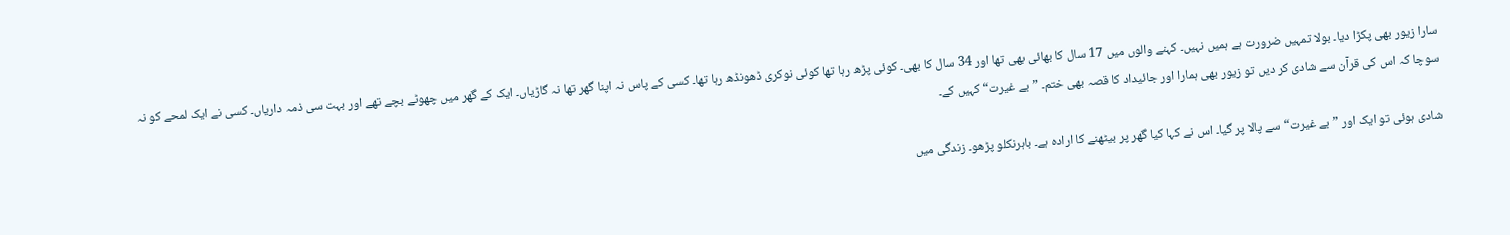سارا زیور بھی پکڑا دیا۔ بولا تمہیں ضرورت ہے ہمیں نہیں۔ کہنے والوں میں 17 سال کا بھائی بھی تھا اور 34 سال کا بھی۔ کوئی پڑھ رہا تھا کوئی نوکری ڈھونڈھ رہا تھا۔ کسی کے پاس نہ اپنا گھر تھا نہ گاڑیاں۔ ایک کے گھر میں چھوٹے بچے تھے اور بہت سی ذمہ داریاں۔ کسی نے ایک لمحے کو نہ سوچا کہ اس کی قرآن سے شادی کر دیں تو زیور بھی ہمارا اور جائیداد کا قصہ بھی ختم۔ ”بے غیرت“ کہیں کے۔

شادی ہوئی تو ایک اور ”بے غیرت“ سے پالا پر گیا۔ اس نے کہا کیا گھر پر بیٹھنے کا ارادہ ہے۔ باہرنکلو پڑھو۔ زندگی میں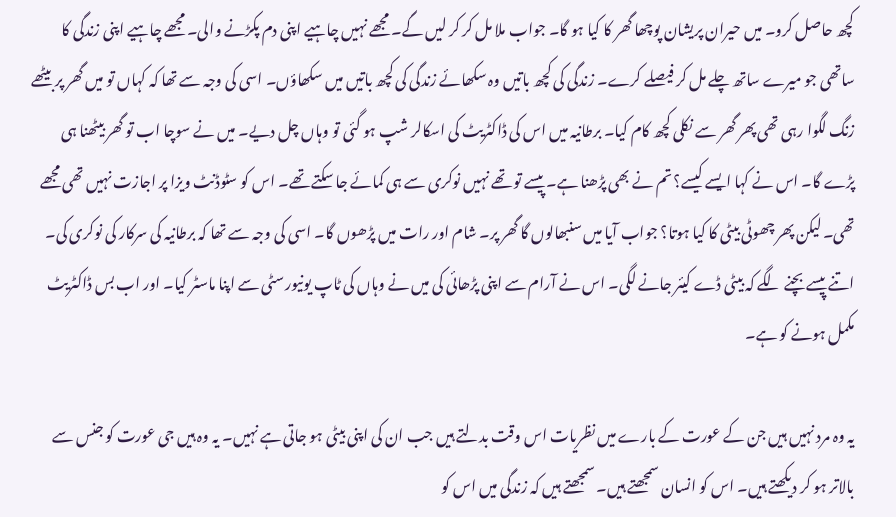کچھ حاصل کرو۔ میں حیران پریشان پوچھا گھر کا کیا ہو گا۔ جواب ملا مل کر کر لیں گے۔ مجھے نہیں چاہیے اپنی دم پکڑنے والی۔ مجھے چاہیے اپنی زندگی کا ساتھی جو میرے ساتھ چلے مل کر فیصلے کرے۔ زندگی کی کچھ باتیں وہ سکھائے زندگی کی کچھ باتیں میں سکھاؤں۔ اسی کی وجہ سے تھا کہ کہاں تو میں گھر پر بیٹھے زنگ لگوا رہی تھی پھر گھر سے نکلی کچھ کام کیا۔ برطانیہ میں اس کی ڈاکٹریٹ کی اسکالر شپ ہو گئی تو وہاں چل دیے۔ میں نے سوچا اب تو گھر بیٹھنا ہی پڑے گا۔ اس نے کہا ایسے کیسے؟ تم نے بھی پڑھنا ہے۔ پیسے تو تھے نہیں نوکری سے ہی کمائے جا سکتے تھے۔ اس کو سٹوڈنٹ ویزا پر اجازت نہیں تھی مجھے تھی۔ لیکن پھر چھوٹی بیٹی کا کیا ہوتا؟ جواب آیا میں سنبھالوں گا گھر پر۔ شام اور رات میں پڑھوں گا۔ اسی کی وجہ سے تھا کہ برطانیہ کی سرکار کی نوکری کی۔ اتنے پیسے بچنے لگے کہ بیٹی ڈے کیئر جانے لگی۔ اس نے آرام سے اپنی پڑھائی کی میں نے وہاں کی ٹاپ یونیورسٹی سے اپنا ماسٹر کیا۔ اور اب بس ڈاکٹریٹ مکمل ہونے کو ہے۔

یہ وہ مرد نہیں ہیں جن کے عورت کے بارے میں نظریات اس وقت بدلتے ہیں جب ان کی اپنی بیٹی ہو جاتی ہے نہیں۔ یہ وہ ہیں جی عورت کو جنس سے بالاتر ہو کر دیکھتے ہیں۔ اس کو انسان سمجھتے ہیں۔ سمجھتے ہیں کہ زندگی میں اس کو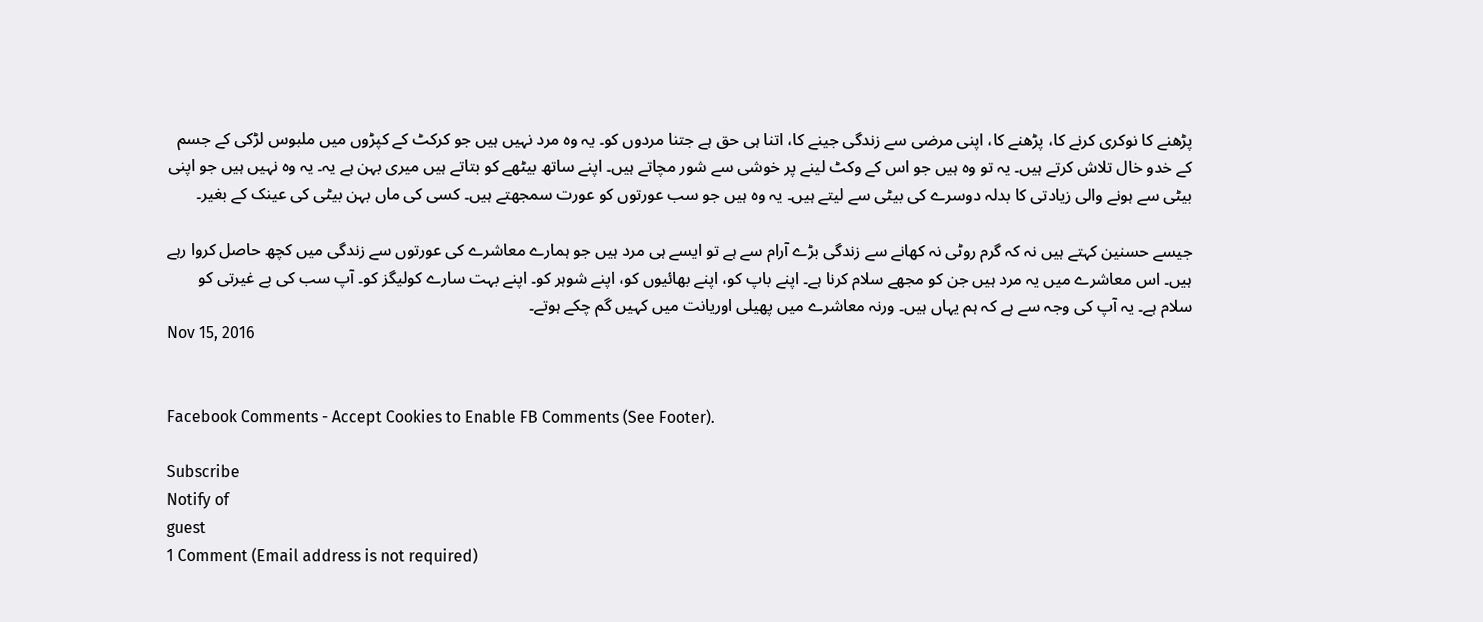پڑھنے کا نوکری کرنے کا، پڑھنے کا، اپنی مرضی سے زندگی جینے کا، اتنا ہی حق ہے جتنا مردوں کو۔ یہ وہ مرد نہیں ہیں جو کرکٹ کے کپڑوں میں ملبوس لڑکی کے جسم کے خدو خال تلاش کرتے ہیں۔ یہ تو وہ ہیں جو اس کے وکٹ لینے پر خوشی سے شور مچاتے ہیں۔ اپنے ساتھ بیٹھے کو بتاتے ہیں میری بہن ہے یہ۔ یہ وہ نہیں ہیں جو اپنی بیٹی سے ہونے والی زیادتی کا بدلہ دوسرے کی بیٹی سے لیتے ہیں۔ یہ وہ ہیں جو سب عورتوں کو عورت سمجھتے ہیں۔ کسی کی ماں بہن بیٹی کی عینک کے بغیر۔

جیسے حسنین کہتے ہیں نہ کہ گرم روٹی نہ کھانے سے زندگی بڑے آرام سے ہے تو ایسے ہی مرد ہیں جو ہمارے معاشرے کی عورتوں سے زندگی میں کچھ حاصل کروا رہے ہیں۔ اس معاشرے میں یہ مرد ہیں جن کو مجھے سلام کرنا ہے۔ اپنے باپ کو، اپنے بھائیوں کو، اپنے شوہر کو۔ اپنے بہت سارے کولیگز کو۔ آپ سب کی بے غیرتی کو سلام ہے۔ یہ آپ کی وجہ سے ہے کہ ہم یہاں ہیں۔ ورنہ معاشرے میں پھیلی اوریانت میں کہیں گم چکے ہوتے۔
Nov 15, 2016


Facebook Comments - Accept Cookies to Enable FB Comments (See Footer).

Subscribe
Notify of
guest
1 Comment (Email address is not required)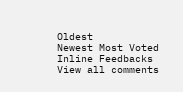Oldest
Newest Most Voted
Inline Feedbacks
View all comments